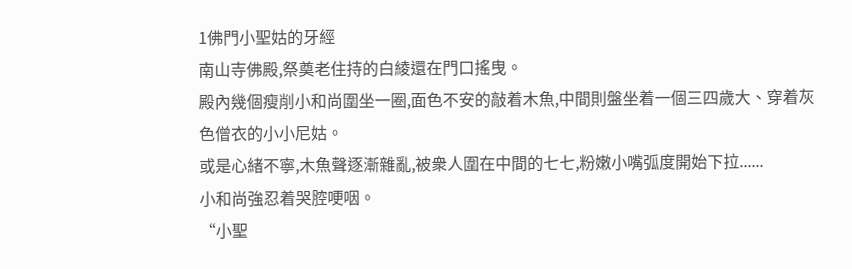1佛門小聖姑的牙經
南山寺佛殿,祭奠老住持的白綾還在門口搖曳。
殿內幾個瘦削小和尚圍坐一圈,面色不安的敲着木魚,中間則盤坐着一個三四歲大、穿着灰色僧衣的小小尼姑。
或是心緒不寧,木魚聲逐漸雜亂,被衆人圍在中間的七七,粉嫩小嘴弧度開始下拉......
小和尚強忍着哭腔哽咽。
“小聖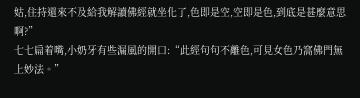姑,住持還來不及給我解讀佛經就坐化了,色即是空,空即是色,到底是甚麼意思啊?”
七七扁着嘴,小奶牙有些漏風的開口:“此經句句不離色,可見女色乃窩佛門無上妙法。”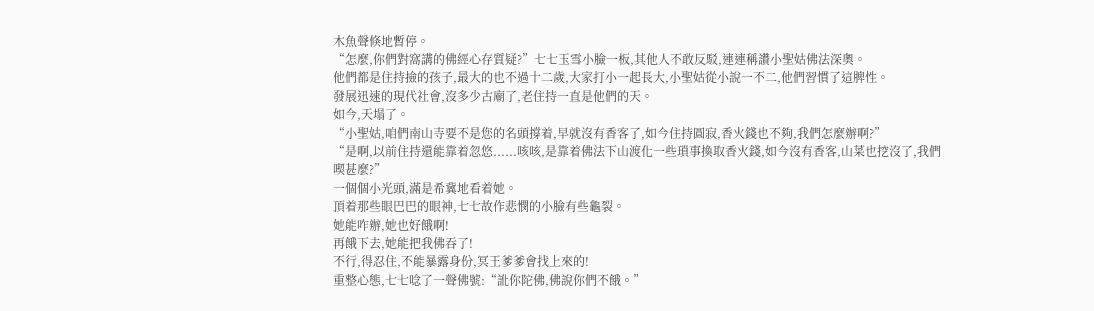木魚聲倏地暫停。
“怎麼,你們對窩講的佛經心存質疑?”七七玉雪小臉一板,其他人不敢反駁,連連稱讚小聖姑佛法深奧。
他們都是住持撿的孩子,最大的也不過十二歲,大家打小一起長大,小聖姑從小說一不二,他們習慣了這脾性。
發展迅速的現代社會,沒多少古廟了,老住持一直是他們的天。
如今,天塌了。
“小聖姑,咱們南山寺要不是您的名頭撐着,早就沒有香客了,如今住持圓寂,香火錢也不夠,我們怎麼辦啊?”
“是啊,以前住持還能靠着忽悠......咳咳,是靠着佛法下山渡化一些瑣事換取香火錢,如今沒有香客,山菜也挖沒了,我們喫甚麼?”
一個個小光頭,滿是希冀地看着她。
頂着那些眼巴巴的眼神,七七故作悲憫的小臉有些龜裂。
她能咋辦,她也好餓啊!
再餓下去,她能把我佛吞了!
不行,得忍住,不能暴露身份,冥王爹爹會找上來的!
重整心態,七七唸了一聲佛號:“訛你陀佛,佛說你們不餓。”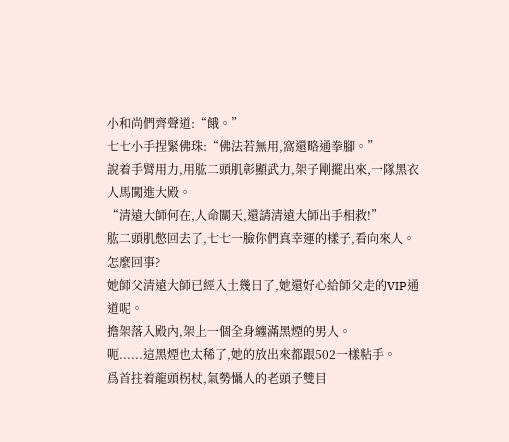小和尚們齊聲道:“餓。”
七七小手捏緊佛珠:“佛法若無用,窩還略通拳腳。”
說着手臂用力,用肱二頭肌彰顯武力,架子剛擺出來,一隊黑衣人馬闖進大殿。
“清遠大師何在,人命關天,還請清遠大師出手相救!”
肱二頭肌憋回去了,七七一臉你們真幸運的樣子,看向來人。
怎麼回事?
她師父清遠大師已經入土幾日了,她還好心給師父走的VIP通道呢。
擔架落入殿內,架上一個全身纏滿黑煙的男人。
呃......這黑煙也太稀了,她的放出來都跟502一樣粘手。
爲首拄着龍頭柺杖,氣勢懾人的老頭子雙目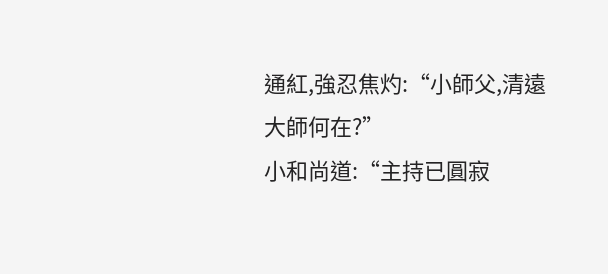通紅,強忍焦灼:“小師父,清遠大師何在?”
小和尚道:“主持已圓寂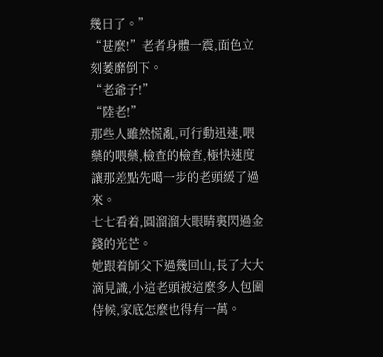幾日了。”
“甚麼!”老者身體一震,面色立刻萎靡倒下。
“老爺子!”
“陸老!”
那些人雖然慌亂,可行動迅速,喂藥的喂藥,檢查的檢查,極快速度讓那差點先噶一步的老頭緩了過來。
七七看着,圓溜溜大眼睛裏閃過金錢的光芒。
她跟着師父下過幾回山,長了大大滴見識,小這老頭被這麼多人包圍侍候,家底怎麼也得有一萬。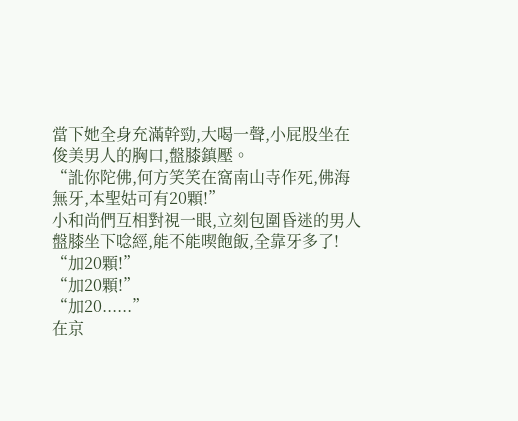當下她全身充滿幹勁,大喝一聲,小屁股坐在俊美男人的胸口,盤膝鎮壓。
“訛你陀佛,何方笑笑在窩南山寺作死,佛海無牙,本聖姑可有20顆!”
小和尚們互相對視一眼,立刻包圍昏迷的男人盤膝坐下唸經,能不能喫飽飯,全靠牙多了!
“加20顆!”
“加20顆!”
“加20......”
在京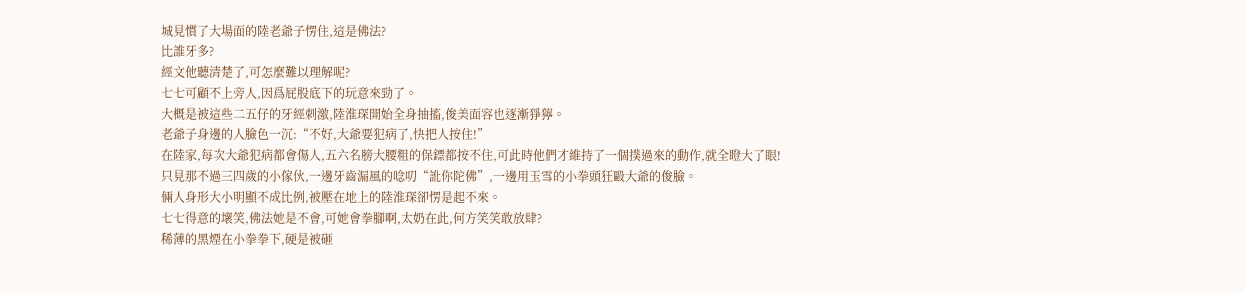城見慣了大場面的陸老爺子愣住,這是佛法?
比誰牙多?
經文他聽清楚了,可怎麼難以理解呢?
七七可顧不上旁人,因爲屁股底下的玩意來勁了。
大概是被這些二五仔的牙經刺激,陸淮琛開始全身抽搐,俊美面容也逐漸猙獰。
老爺子身邊的人臉色一沉:“不好,大爺要犯病了,快把人按住!”
在陸家,每次大爺犯病都會傷人,五六名膀大腰粗的保鏢都按不住,可此時他們才維持了一個撲過來的動作,就全瞪大了眼!
只見那不過三四歲的小傢伙,一邊牙齒漏風的唸叨“訛你陀佛”,一邊用玉雪的小拳頭狂毆大爺的俊臉。
倆人身形大小明顯不成比例,被壓在地上的陸淮琛卻愣是起不來。
七七得意的壞笑,佛法她是不會,可她會拳腳啊,太奶在此,何方笑笑敢放肆?
稀薄的黑煙在小拳拳下,硬是被砸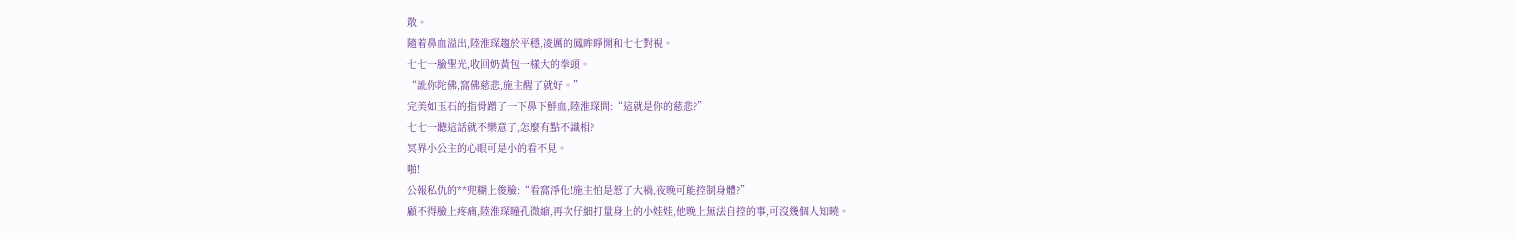散。
隨着鼻血溢出,陸淮琛趨於平穩,凌厲的鳳眸睜開和七七對視。
七七一臉聖光,收回奶黃包一樣大的拳頭。
“訛你陀佛,窩佛慈悲,施主醒了就好。”
完美如玉石的指骨蹭了一下鼻下鮮血,陸淮琛問:“這就是你的慈悲?”
七七一聽這話就不樂意了,怎麼有點不識相?
冥界小公主的心眼可是小的看不見。
啪!
公報私仇的**兜糊上俊臉:“看窩淨化!施主怕是惹了大禍,夜晚可能控制身體?”
顧不得臉上疼痛,陸淮琛瞳孔微縮,再次仔細打量身上的小娃娃,他晚上無法自控的事,可沒幾個人知曉。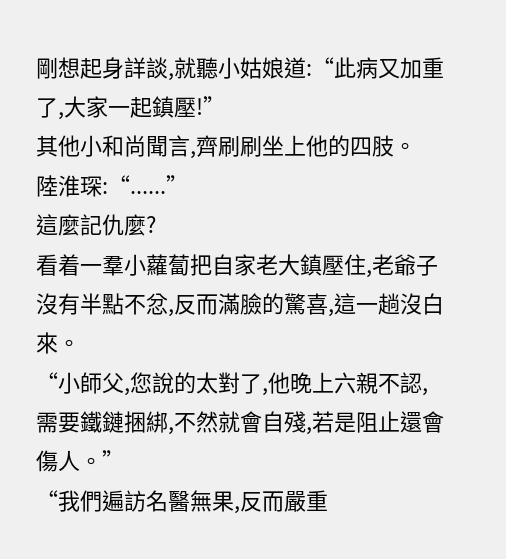剛想起身詳談,就聽小姑娘道:“此病又加重了,大家一起鎮壓!”
其他小和尚聞言,齊刷刷坐上他的四肢。
陸淮琛:“......”
這麼記仇麼?
看着一羣小蘿蔔把自家老大鎮壓住,老爺子沒有半點不忿,反而滿臉的驚喜,這一趟沒白來。
“小師父,您說的太對了,他晚上六親不認,需要鐵鏈捆綁,不然就會自殘,若是阻止還會傷人。”
“我們遍訪名醫無果,反而嚴重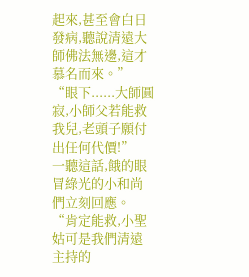起來,甚至會白日發病,聽說清遠大師佛法無邊,這才慕名而來。”
“眼下......大師圓寂,小師父若能救我兒,老頭子願付出任何代價!”
一聽這話,餓的眼冒綠光的小和尚們立刻回應。
“肯定能救,小聖姑可是我們清遠主持的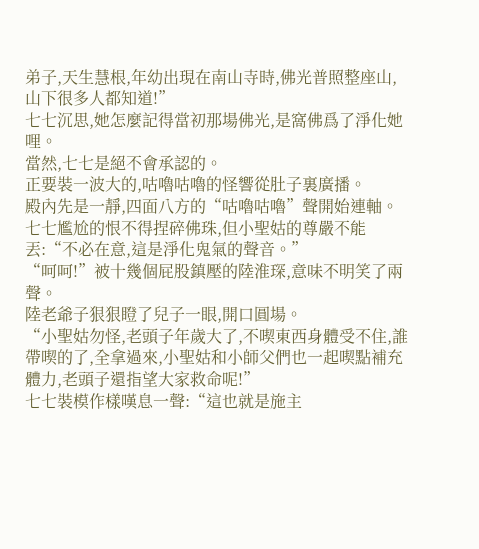弟子,天生慧根,年幼出現在南山寺時,佛光普照整座山,山下很多人都知道!”
七七沉思,她怎麼記得當初那場佛光,是窩佛爲了淨化她哩。
當然,七七是絕不會承認的。
正要裝一波大的,咕嚕咕嚕的怪響從肚子裏廣播。
殿內先是一靜,四面八方的“咕嚕咕嚕”聲開始連軸。
七七尷尬的恨不得捏碎佛珠,但小聖姑的尊嚴不能丟:“不必在意,這是淨化鬼氣的聲音。”
“呵呵!”被十幾個屁股鎮壓的陸淮琛,意味不明笑了兩聲。
陸老爺子狠狠瞪了兒子一眼,開口圓場。
“小聖姑勿怪,老頭子年歲大了,不喫東西身體受不住,誰帶喫的了,全拿過來,小聖姑和小師父們也一起喫點補充體力,老頭子還指望大家救命呢!”
七七裝模作樣嘆息一聲:“這也就是施主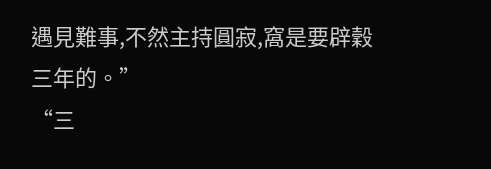遇見難事,不然主持圓寂,窩是要辟穀三年的。”
“三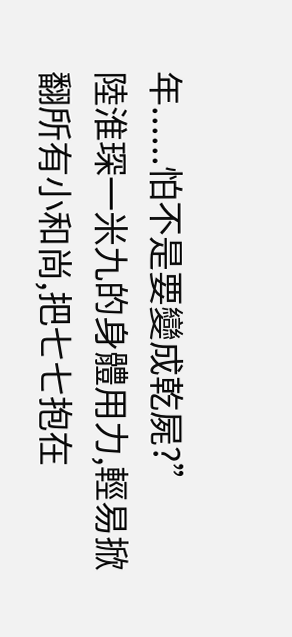年......怕不是要變成乾屍?”
陸淮琛一米九的身體用力,輕易掀翻所有小和尚,把七七抱在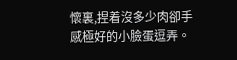懷裏,捏着沒多少肉卻手感極好的小臉蛋逗弄。